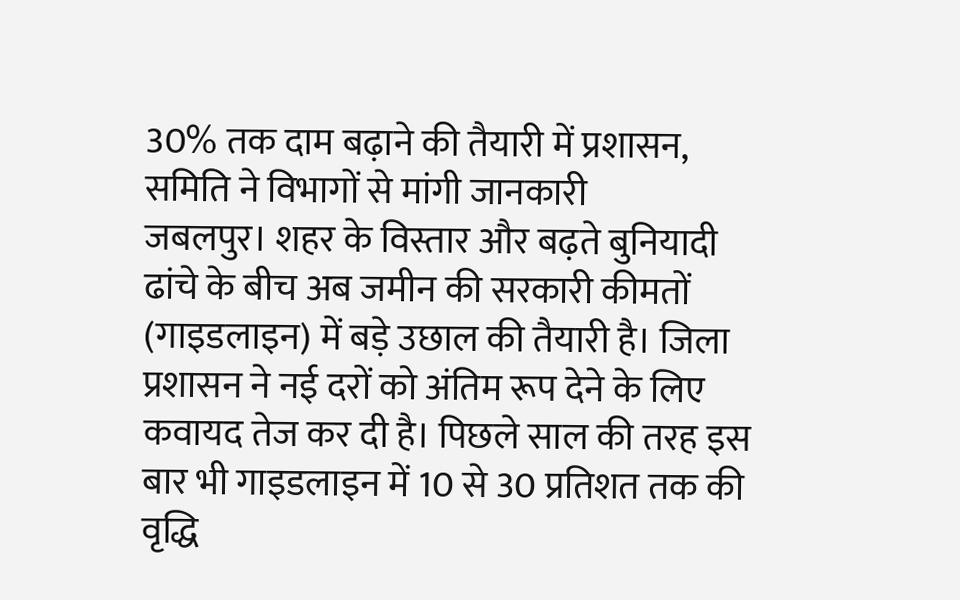30% तक दाम बढ़ाने की तैयारी में प्रशासन, समिति ने विभागों से मांगी जानकारी
जबलपुर। शहर के विस्तार और बढ़ते बुनियादी ढांचे के बीच अब जमीन की सरकारी कीमतों (गाइडलाइन) में बड़े उछाल की तैयारी है। जिला प्रशासन ने नई दरों को अंतिम रूप देने के लिए कवायद तेज कर दी है। पिछले साल की तरह इस बार भी गाइडलाइन में 10 से 30 प्रतिशत तक की वृद्धि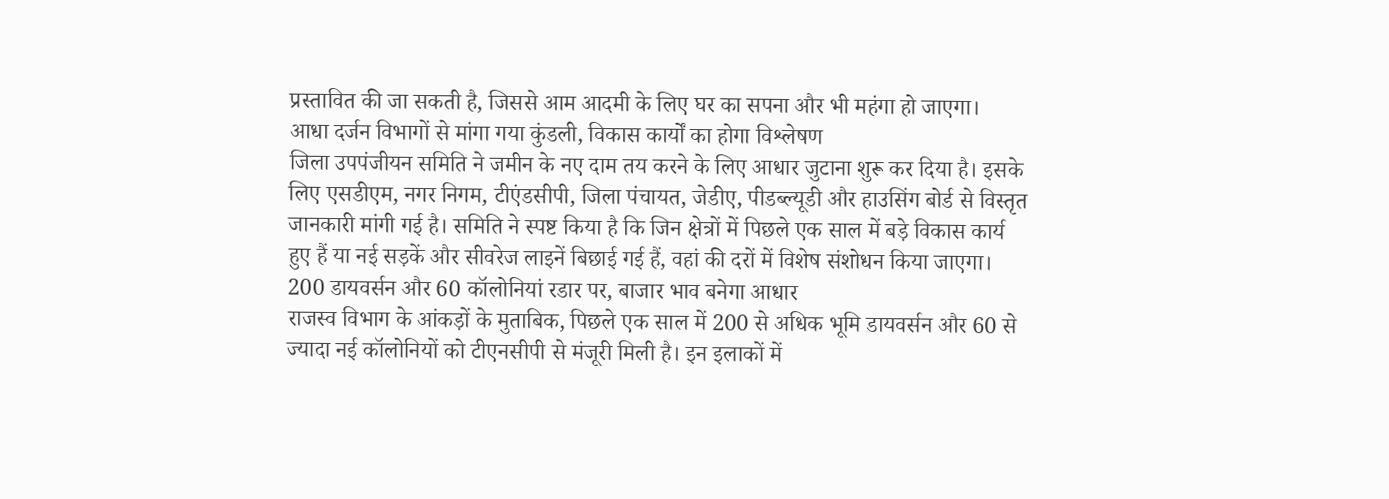प्रस्तावित की जा सकती है, जिससे आम आदमी के लिए घर का सपना और भी महंगा हो जाएगा।
आधा दर्जन विभागों से मांगा गया कुंडली, विकास कार्यों का होगा विश्लेषण
जिला उपपंजीयन समिति ने जमीन के नए दाम तय करने के लिए आधार जुटाना शुरू कर दिया है। इसके लिए एसडीएम, नगर निगम, टीएंडसीपी, जिला पंचायत, जेडीए, पीडब्ल्यूडी और हाउसिंग बोर्ड से विस्तृत जानकारी मांगी गई है। समिति ने स्पष्ट किया है कि जिन क्षेत्रों में पिछले एक साल में बड़े विकास कार्य हुए हैं या नई सड़कें और सीवरेज लाइनें बिछाई गई हैं, वहां की दरों में विशेष संशोधन किया जाएगा।
200 डायवर्सन और 60 कॉलोनियां रडार पर, बाजार भाव बनेगा आधार
राजस्व विभाग के आंकड़ों के मुताबिक, पिछले एक साल में 200 से अधिक भूमि डायवर्सन और 60 से ज्यादा नई कॉलोनियों को टीएनसीपी से मंजूरी मिली है। इन इलाकों में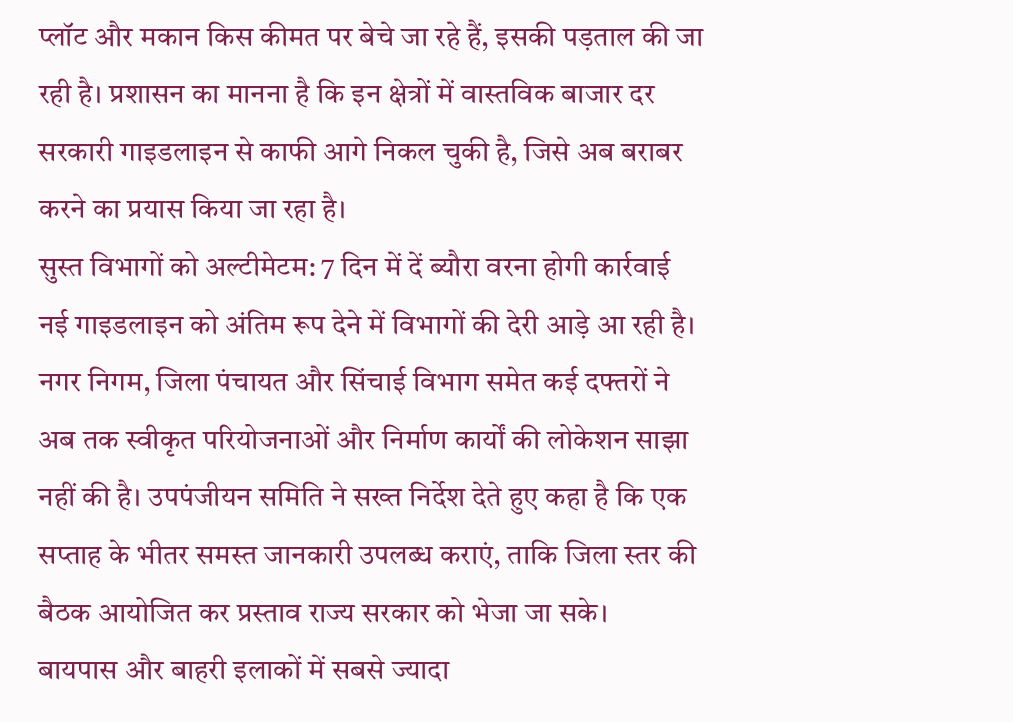प्लॉट और मकान किस कीमत पर बेचे जा रहे हैं, इसकी पड़ताल की जा रही है। प्रशासन का मानना है कि इन क्षेत्रों में वास्तविक बाजार दर सरकारी गाइडलाइन से काफी आगे निकल चुकी है, जिसे अब बराबर करने का प्रयास किया जा रहा है।
सुस्त विभागों को अल्टीमेटम: 7 दिन में दें ब्यौरा वरना होगी कार्रवाई
नई गाइडलाइन को अंतिम रूप देने में विभागों की देरी आड़े आ रही है। नगर निगम, जिला पंचायत और सिंचाई विभाग समेत कई दफ्तरों ने अब तक स्वीकृत परियोजनाओं और निर्माण कार्यों की लोकेशन साझा नहीं की है। उपपंजीयन समिति ने सख्त निर्देश देते हुए कहा है कि एक सप्ताह के भीतर समस्त जानकारी उपलब्ध कराएं, ताकि जिला स्तर की बैठक आयोजित कर प्रस्ताव राज्य सरकार को भेजा जा सके।
बायपास और बाहरी इलाकों में सबसे ज्यादा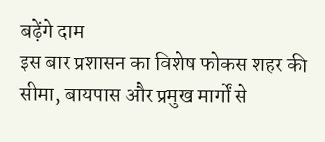बढ़ेंगे दाम
इस बार प्रशासन का विशेष फोकस शहर की सीमा, बायपास और प्रमुख मार्गों से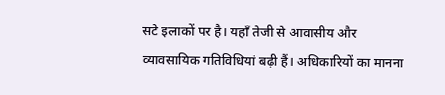सटे इलाकों पर है। यहाँ तेजी से आवासीय और व्यावसायिक गतिविधियां बढ़ी हैं। अधिकारियों का मानना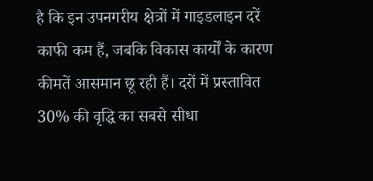है कि इन उपनगरीय क्षेत्रों में गाइडलाइन दरें काफी कम हैं, जबकि विकास कार्यों के कारण कीमतें आसमान छू रही हैं। दरों में प्रस्तावित 30% की वृद्धि का सबसे सीधा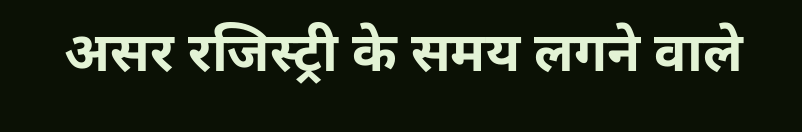असर रजिस्ट्री के समय लगने वाले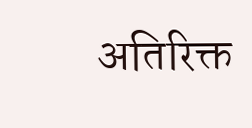अतिरिक्त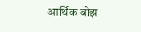आर्थिक बोझ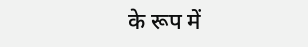के रूप में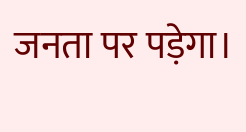जनता पर पड़ेगा।